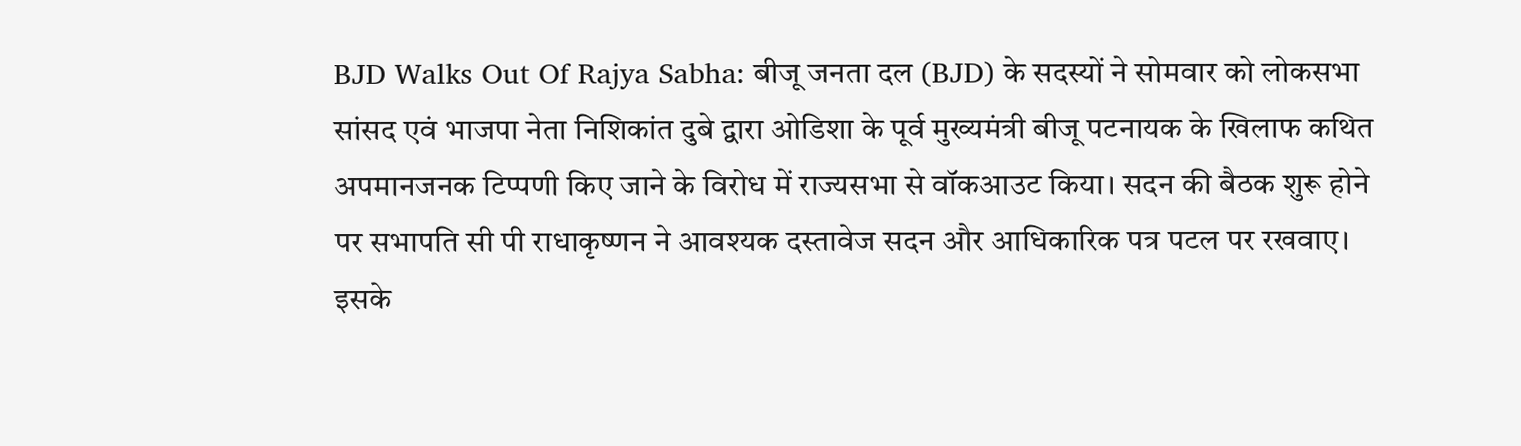BJD Walks Out Of Rajya Sabha: बीजू जनता दल (BJD) के सदस्यों ने सोमवार को लोकसभा सांसद एवं भाजपा नेता निशिकांत दुबे द्वारा ओडिशा के पूर्व मुख्यमंत्री बीजू पटनायक के खिलाफ कथित अपमानजनक टिप्पणी किए जाने के विरोध में राज्यसभा से वॉकआउट किया। सदन की बैठक शुरू होने पर सभापति सी पी राधाकृष्णन ने आवश्यक दस्तावेज सदन और आधिकारिक पत्र पटल पर रखवाए। इसके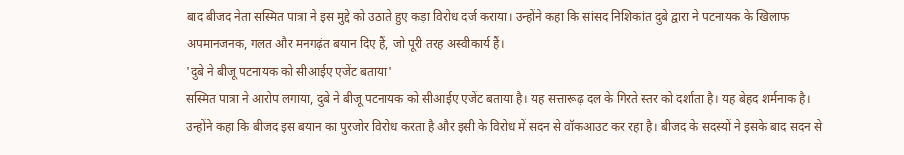बाद बीजद नेता सस्मित पात्रा ने इस मुद्दे को उठाते हुए कड़ा विरोध दर्ज कराया। उन्होंने कहा कि सांसद निशिकांत दुबे द्वारा ने पटनायक के खिलाफ अपमानजनक, गलत और मनगढ़ंत बयान दिए हैं, जो पूरी तरह अस्वीकार्य हैं।
'दुबे ने बीजू पटनायक को सीआईए एजेंट बताया'
सस्मित पात्रा ने आरोप लगाया, दुबे ने बीजू पटनायक को सीआईए एजेंट बताया है। यह सत्तारूढ़ दल के गिरते स्तर को दर्शाता है। यह बेहद शर्मनाक है। उन्होंने कहा कि बीजद इस बयान का पुरजोर विरोध करता है और इसी के विरोध में सदन से वॉकआउट कर रहा है। बीजद के सदस्यों ने इसके बाद सदन से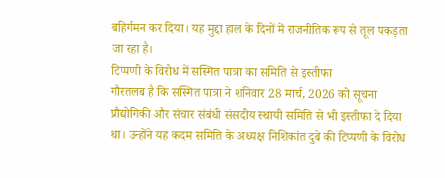बहिर्गमन कर दिया। यह मुद्दा हाल के दिनों में राजनीतिक रूप से तूल पकड़ता जा रहा है।
टिप्पणी के विरोध में सस्मित पात्रा का समिति से इस्तीफा
गौरतलब है कि सस्मित पात्रा ने शनिवार 28 मार्च, 2026 को सूचना प्रौद्योगिकी और संचार संबंधी संसदीय स्थायी समिति से भी इस्तीफा दे दिया था। उन्होंने यह कदम समिति के अध्यक्ष निशिकांत दुबे की टिप्पणी के विरोध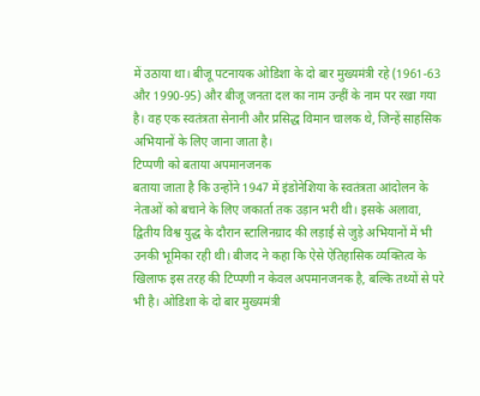में उठाया था। बीजू पटनायक ओडिशा के दो बार मुख्यमंत्री रहे (1961-63 और 1990-95) और बीजू जनता दल का नाम उन्हीं के नाम पर रखा गया है। वह एक स्वतंत्रता सेनानी और प्रसिद्ध विमान चालक थे, जिन्हें साहसिक अभियानों के लिए जाना जाता है।
टिप्पणी को बताया अपमानजनक
बताया जाता है कि उन्होंने 1947 में इंडोनेशिया के स्वतंत्रता आंदोलन के नेताओं को बचाने के लिए जकार्ता तक उड़ान भरी थी। इसके अलावा, द्वितीय विश्व युद्ध के दौरान स्टालिनग्राद की लड़ाई से जुड़े अभियानों में भी उनकी भूमिका रही थी। बीजद ने कहा कि ऐसे ऐतिहासिक व्यक्तित्व के खिलाफ इस तरह की टिप्पणी न केवल अपमानजनक है, बल्कि तथ्यों से परे भी है। ओडिशा के दो बार मुख्यमंत्री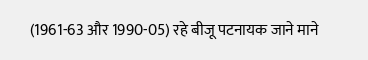(1961-63 और 1990-05) रहे बीजू पटनायक जाने माने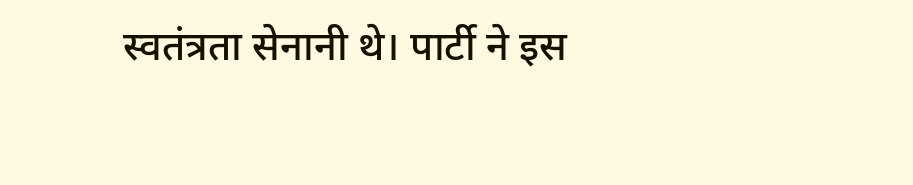स्वतंत्रता सेनानी थे। पार्टी ने इस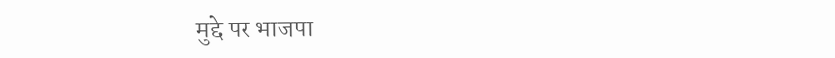मुद्दे पर भाजपा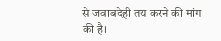से जवाबदेही तय करने की मांग की है।